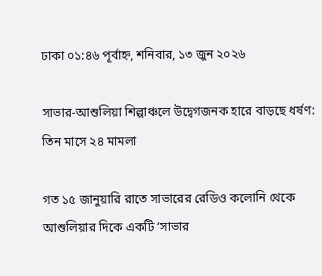ঢাকা ০১:৪৬ পূর্বাহ্ন, শনিবার, ১৩ জুন ২০২৬

সাভার-আশুলিয়া শিল্পাঞ্চলে উদ্বেগজনক হারে বাড়ছে ধর্ষণ: তিন মাসে ২৪ মামলা

গত ১৫ জানুয়ারি রাতে সাভারের রেডিও কলোনি থেকে আশুলিয়ার দিকে একটি ‘সাভার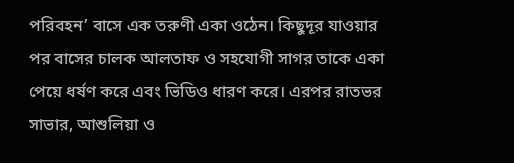পরিবহন’ বাসে এক তরুণী একা ওঠেন। কিছুদূর যাওয়ার পর বাসের চালক আলতাফ ও সহযোগী সাগর তাকে একা পেয়ে ধর্ষণ করে এবং ভিডিও ধারণ করে। এরপর রাতভর সাভার, আশুলিয়া ও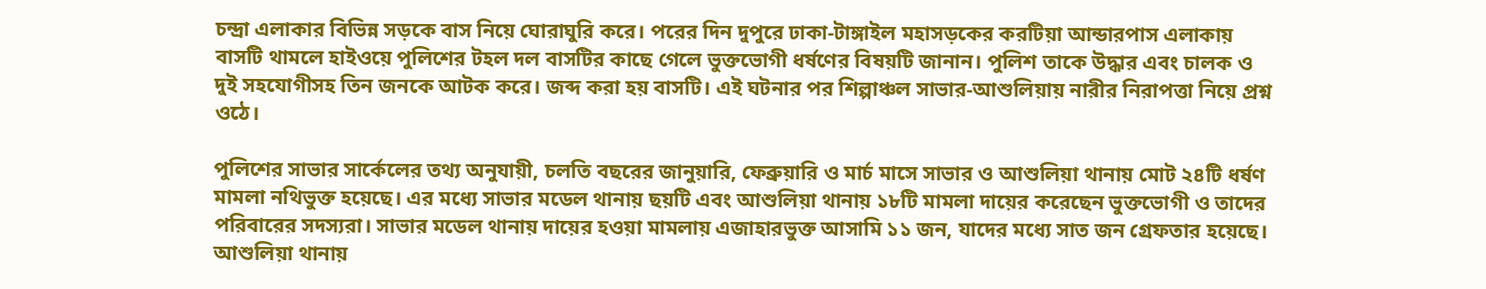চন্দ্রা এলাকার বিভিন্ন সড়কে বাস নিয়ে ঘোরাঘুরি করে। পরের দিন দুপুরে ঢাকা-টাঙ্গাইল মহাসড়কের করটিয়া আন্ডারপাস এলাকায় বাসটি থামলে হাইওয়ে পুলিশের টহল দল বাসটির কাছে গেলে ভুক্তভোগী ধর্ষণের বিষয়টি জানান। পুলিশ তাকে উদ্ধার এবং চালক ও দুই সহযোগীসহ তিন জনকে আটক করে। জব্দ করা হয় বাসটি। এই ঘটনার পর শিল্পাঞ্চল সাভার-আশুলিয়ায় নারীর নিরাপত্তা নিয়ে প্রশ্ন ওঠে।

পুলিশের সাভার সার্কেলের তথ্য অনুযায়ী, চলতি বছরের জানুয়ারি, ফেব্রুয়ারি ও মার্চ মাসে সাভার ও আশুলিয়া থানায় মোট ২৪টি ধর্ষণ মামলা নথিভুক্ত হয়েছে। এর মধ্যে সাভার মডেল থানায় ছয়টি এবং আশুলিয়া থানায় ১৮টি মামলা দায়ের করেছেন ভুক্তভোগী ও তাদের পরিবারের সদস্যরা। সাভার মডেল থানায় দায়ের হওয়া মামলায় এজাহারভুক্ত আসামি ১১ জন, যাদের মধ্যে সাত জন গ্রেফতার হয়েছে। আশুলিয়া থানায়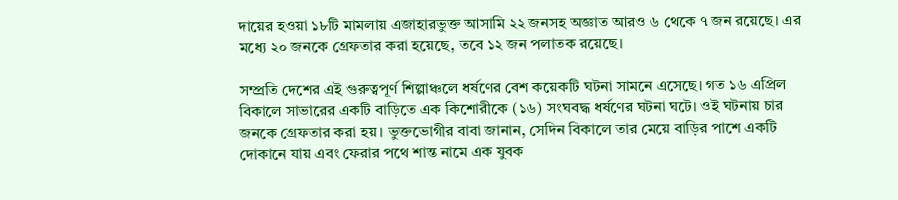দায়ের হওয়া ১৮টি মামলায় এজাহারভুক্ত আসামি ২২ জনসহ অজ্ঞাত আরও ৬ থেকে ৭ জন রয়েছে। এর মধ্যে ২০ জনকে গ্রেফতার করা হয়েছে, তবে ১২ জন পলাতক রয়েছে।

সম্প্রতি দেশের এই গুরুত্বপূর্ণ শিল্পাঞ্চলে ধর্ষণের বেশ কয়েকটি ঘটনা সামনে এসেছে। গত ১৬ এপ্রিল বিকালে সাভারের একটি বাড়িতে এক কিশোরীকে (১৬) সংঘবদ্ধ ধর্ষণের ঘটনা ঘটে। ওই ঘটনায় চার জনকে গ্রেফতার করা হয়। ভুক্তভোগীর বাবা জানান, সেদিন বিকালে তার মেয়ে বাড়ির পাশে একটি দোকানে যায় এবং ফেরার পথে শান্ত নামে এক যুবক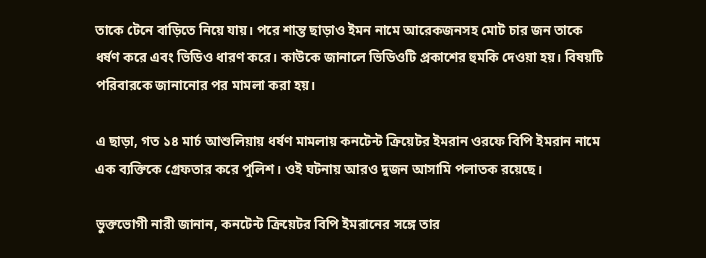তাকে টেনে বাড়িতে নিয়ে যায়। পরে শান্ত ছাড়াও ইমন নামে আরেকজনসহ মোট চার জন তাকে ধর্ষণ করে এবং ভিডিও ধারণ করে। কাউকে জানালে ভিডিওটি প্রকাশের হুমকি দেওয়া হয়। বিষয়টি পরিবারকে জানানোর পর মামলা করা হয়।

এ ছাড়া, গত ১৪ মার্চ আশুলিয়ায় ধর্ষণ মামলায় কনটেন্ট ক্রিয়েটর ইমরান ওরফে বিপি ইমরান নামে এক ব্যক্তিকে গ্রেফতার করে পুলিশ। ওই ঘটনায় আরও দুজন আসামি পলাতক রয়েছে।

ভুক্তভোগী নারী জানান, কনটেন্ট ক্রিয়েটর বিপি ইমরানের সঙ্গে তার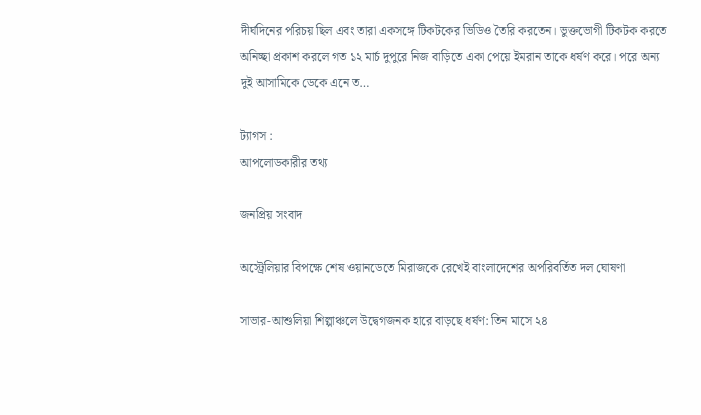দীর্ঘদিনের পরিচয় ছিল এবং তারা একসঙ্গে টিকটকের ভিডিও তৈরি করতেন। ভুক্তভোগী টিকটক করতে অনিচ্ছা প্রকাশ করলে গত ১২ মার্চ দুপুরে নিজ বাড়িতে একা পেয়ে ইমরান তাকে ধর্ষণ করে। পরে অন্য দুই আসামিকে ডেকে এনে ত…

ট্যাগস :
আপলোডকারীর তথ্য

জনপ্রিয় সংবাদ

অস্ট্রেলিয়ার বিপক্ষে শেষ ওয়ানডেতে মিরাজকে রেখেই বাংলাদেশের অপরিবর্তিত দল ঘোষণা

সাভার-আশুলিয়া শিল্পাঞ্চলে উদ্বেগজনক হারে বাড়ছে ধর্ষণ: তিন মাসে ২৪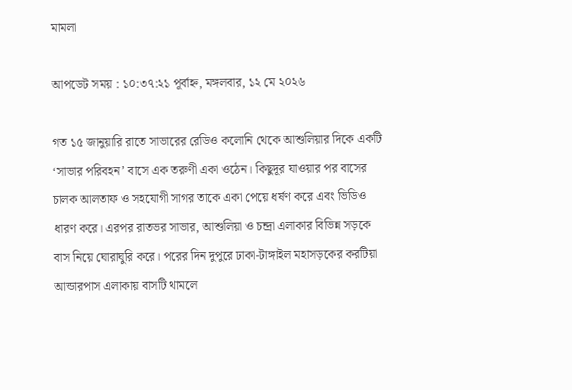মামলা

আপডেট সময় : ১০:৩৭:২১ পূর্বাহ্ন, মঙ্গলবার, ১২ মে ২০২৬

গত ১৫ জানুয়ারি রাতে সাভারের রেডিও কলোনি থেকে আশুলিয়ার দিকে একটি ‘সাভার পরিবহন’ বাসে এক তরুণী একা ওঠেন। কিছুদূর যাওয়ার পর বাসের চালক আলতাফ ও সহযোগী সাগর তাকে একা পেয়ে ধর্ষণ করে এবং ভিডিও ধারণ করে। এরপর রাতভর সাভার, আশুলিয়া ও চন্দ্রা এলাকার বিভিন্ন সড়কে বাস নিয়ে ঘোরাঘুরি করে। পরের দিন দুপুরে ঢাকা-টাঙ্গাইল মহাসড়কের করটিয়া আন্ডারপাস এলাকায় বাসটি থামলে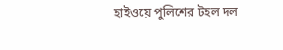হাইওয়ে পুলিশের টহল দল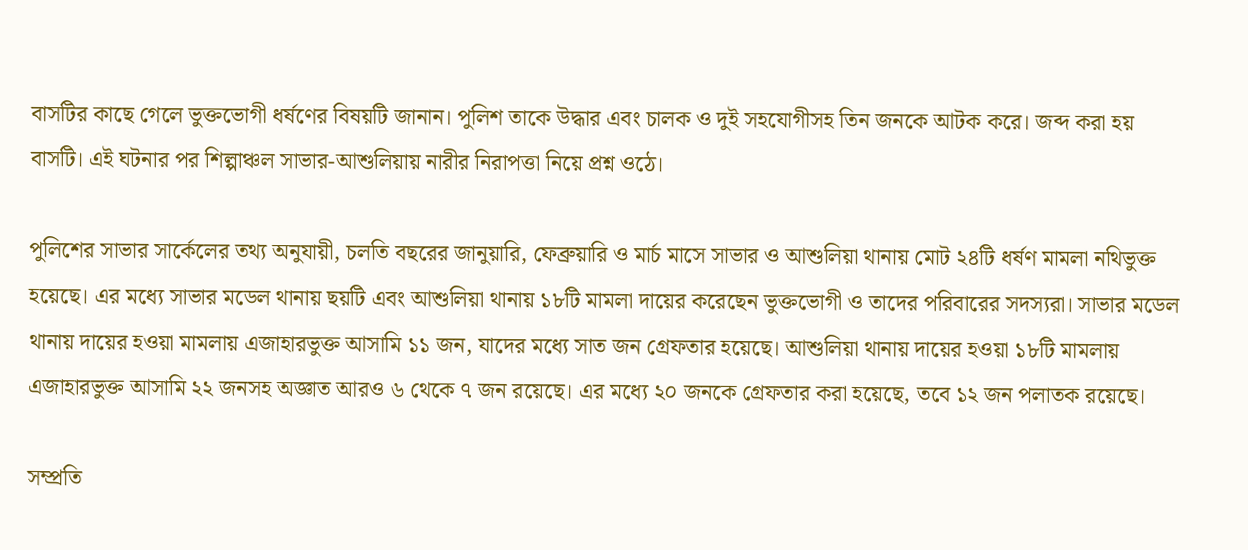বাসটির কাছে গেলে ভুক্তভোগী ধর্ষণের বিষয়টি জানান। পুলিশ তাকে উদ্ধার এবং চালক ও দুই সহযোগীসহ তিন জনকে আটক করে। জব্দ করা হয় বাসটি। এই ঘটনার পর শিল্পাঞ্চল সাভার-আশুলিয়ায় নারীর নিরাপত্তা নিয়ে প্রশ্ন ওঠে।

পুলিশের সাভার সার্কেলের তথ্য অনুযায়ী, চলতি বছরের জানুয়ারি, ফেব্রুয়ারি ও মার্চ মাসে সাভার ও আশুলিয়া থানায় মোট ২৪টি ধর্ষণ মামলা নথিভুক্ত হয়েছে। এর মধ্যে সাভার মডেল থানায় ছয়টি এবং আশুলিয়া থানায় ১৮টি মামলা দায়ের করেছেন ভুক্তভোগী ও তাদের পরিবারের সদস্যরা। সাভার মডেল থানায় দায়ের হওয়া মামলায় এজাহারভুক্ত আসামি ১১ জন, যাদের মধ্যে সাত জন গ্রেফতার হয়েছে। আশুলিয়া থানায় দায়ের হওয়া ১৮টি মামলায় এজাহারভুক্ত আসামি ২২ জনসহ অজ্ঞাত আরও ৬ থেকে ৭ জন রয়েছে। এর মধ্যে ২০ জনকে গ্রেফতার করা হয়েছে, তবে ১২ জন পলাতক রয়েছে।

সম্প্রতি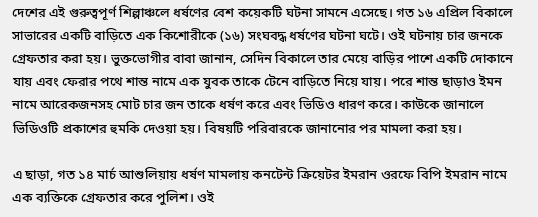দেশের এই গুরুত্বপূর্ণ শিল্পাঞ্চলে ধর্ষণের বেশ কয়েকটি ঘটনা সামনে এসেছে। গত ১৬ এপ্রিল বিকালে সাভারের একটি বাড়িতে এক কিশোরীকে (১৬) সংঘবদ্ধ ধর্ষণের ঘটনা ঘটে। ওই ঘটনায় চার জনকে গ্রেফতার করা হয়। ভুক্তভোগীর বাবা জানান, সেদিন বিকালে তার মেয়ে বাড়ির পাশে একটি দোকানে যায় এবং ফেরার পথে শান্ত নামে এক যুবক তাকে টেনে বাড়িতে নিয়ে যায়। পরে শান্ত ছাড়াও ইমন নামে আরেকজনসহ মোট চার জন তাকে ধর্ষণ করে এবং ভিডিও ধারণ করে। কাউকে জানালে ভিডিওটি প্রকাশের হুমকি দেওয়া হয়। বিষয়টি পরিবারকে জানানোর পর মামলা করা হয়।

এ ছাড়া, গত ১৪ মার্চ আশুলিয়ায় ধর্ষণ মামলায় কনটেন্ট ক্রিয়েটর ইমরান ওরফে বিপি ইমরান নামে এক ব্যক্তিকে গ্রেফতার করে পুলিশ। ওই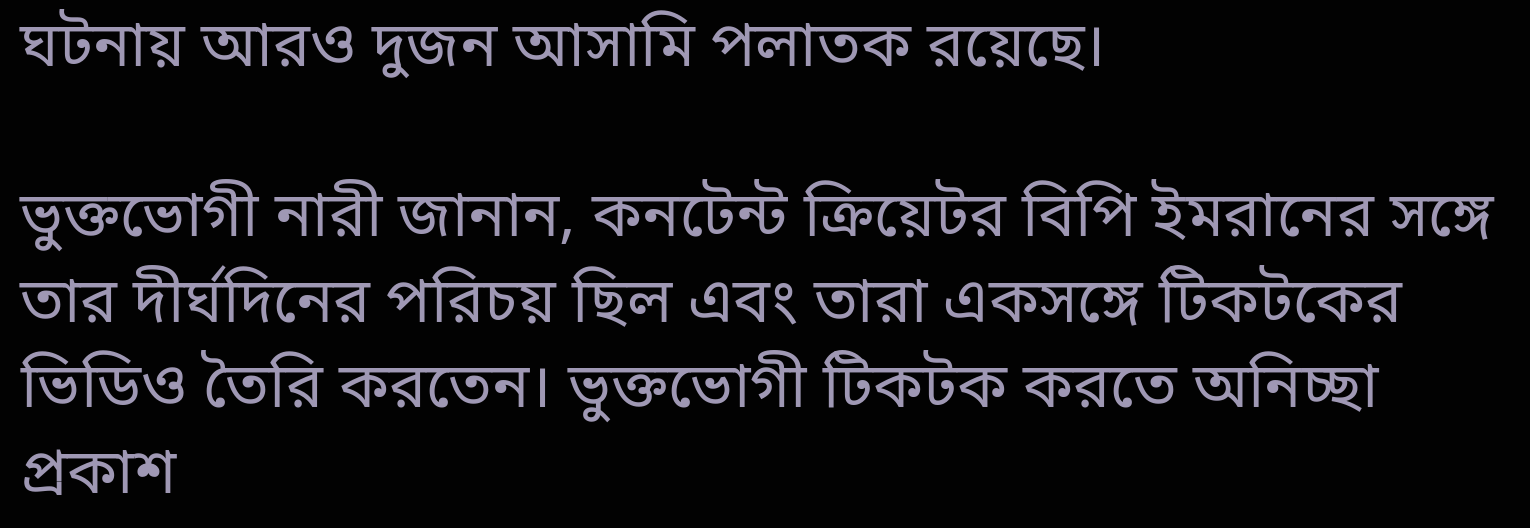ঘটনায় আরও দুজন আসামি পলাতক রয়েছে।

ভুক্তভোগী নারী জানান, কনটেন্ট ক্রিয়েটর বিপি ইমরানের সঙ্গে তার দীর্ঘদিনের পরিচয় ছিল এবং তারা একসঙ্গে টিকটকের ভিডিও তৈরি করতেন। ভুক্তভোগী টিকটক করতে অনিচ্ছা প্রকাশ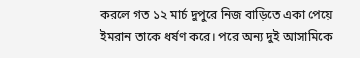করলে গত ১২ মার্চ দুপুরে নিজ বাড়িতে একা পেয়ে ইমরান তাকে ধর্ষণ করে। পরে অন্য দুই আসামিকে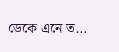ডেকে এনে ত…